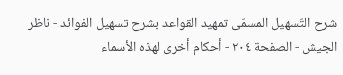شرح التّسهيل المسمّى تمهيد القواعد بشرح تسهيل الفوائد - ناظر الجيش - الصفحة ٢٠٤ - أحكام أخرى لهذه الأسماء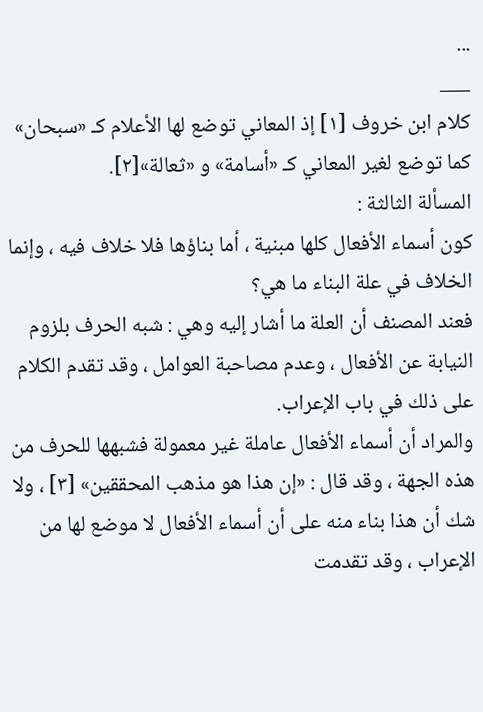...
___
كلام ابن خروف [١] إذ المعاني توضع لها الأعلام كـ «سبحان» كما توضع لغير المعاني كـ «أسامة» و «ثعالة»[٢].
المسألة الثالثة :
كون أسماء الأفعال كلها مبنية ، أما بناؤها فلا خلاف فيه ، وإنما الخلاف في علة البناء ما هي؟
فعند المصنف أن العلة ما أشار إليه وهي : شبه الحرف بلزوم النيابة عن الأفعال ، وعدم مصاحبة العوامل ، وقد تقدم الكلام على ذلك في باب الإعراب.
والمراد أن أسماء الأفعال عاملة غير معمولة فشبهها للحرف من هذه الجهة ، وقد قال : «إن هذا هو مذهب المحققين» [٣] ، ولا شك أن هذا بناء منه على أن أسماء الأفعال لا موضع لها من الإعراب ، وقد تقدمت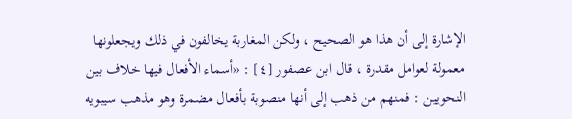الإشارة إلى أن هذا هو الصحيح ، ولكن المغاربة يخالفون في ذلك ويجعلونها معمولة لعوامل مقدرة ، قال ابن عصفور [٤] : «أسماء الأفعال فيها خلاف بين النحويين : فمنهم من ذهب إلى أنها منصوبة بأفعال مضمرة وهو مذهب سيبويه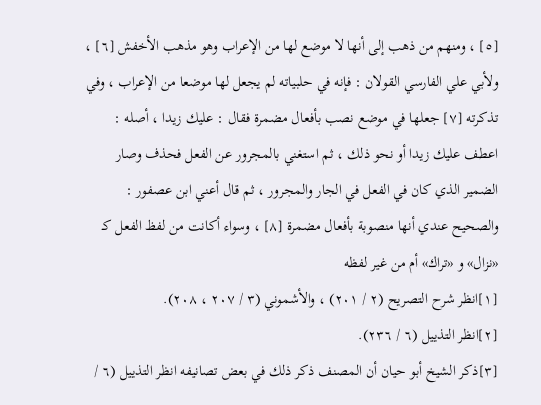[٥] ، ومنهم من ذهب إلى أنها لا موضع لها من الإعراب وهو مذهب الأخفش [٦] ، ولأبي علي الفارسي القولان : فإنه في حلبياته لم يجعل لها موضعا من الإعراب ، وفي تذكرته [٧] جعلها في موضع نصب بأفعال مضمرة فقال : عليك زيدا ، أصله : اعطف عليك زيدا أو نحو ذلك ، ثم استغني بالمجرور عن الفعل فحذف وصار الضمير الذي كان في الفعل في الجار والمجرور ، ثم قال أعني ابن عصفور : والصحيح عندي أنها منصوبة بأفعال مضمرة [٨] ، وسواء أكانت من لفظ الفعل كـ «نزال» و «تراك» أم من غير لفظه
[١]انظر شرح التصريح (٢ / ٢٠١) ، والأشموني (٣ / ٢٠٧ ، ٢٠٨).
[٢]انظر التذييل (٦ / ٢٣٦).
[٣]ذكر الشيخ أبو حيان أن المصنف ذكر ذلك في بعض تصانيفه انظر التذييل (٦ /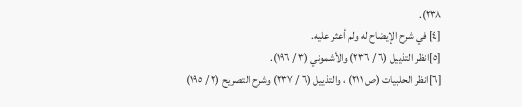٢٣٨).
[٤] في شرح الإيضاح له ولم أعثر عليه.
[٥]انظر التذييل (٦ / ٢٣٦) والأشموني (٣ / ١٩٦).
[٦]انظر الحلبيات (ص ٢١١) ، والتذييل (٦ / ٢٣٧) وشرح التصريح (٢ / ١٩٥)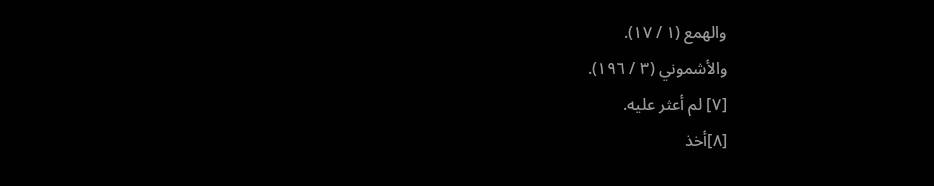والهمع (١ / ١٧).
والأشموني (٣ / ١٩٦).
[٧] لم أعثر عليه.
[٨]أخذ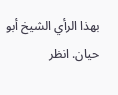بهذا الرأي الشيخ أبو حيان. انظر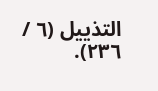التذييل (٦ / ٢٣٦).